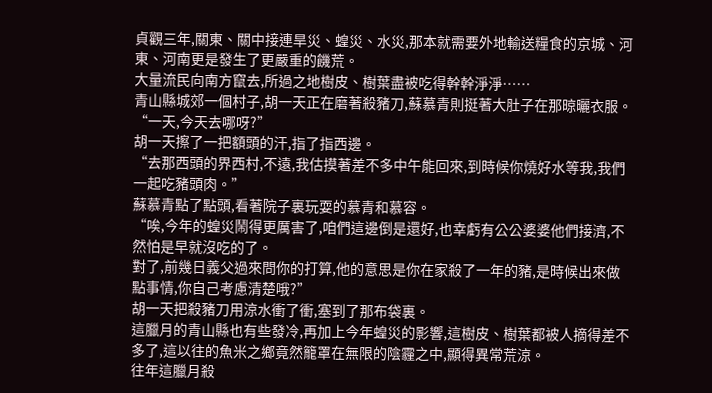貞觀三年,關東、關中接連旱災、蝗災、水災,那本就需要外地輸送糧食的京城、河東、河南更是發生了更嚴重的饑荒。
大量流民向南方竄去,所過之地樹皮、樹葉盡被吃得幹幹淨淨……
青山縣城郊一個村子,胡一天正在磨著殺豬刀,蘇慕青則挺著大肚子在那晾曬衣服。
“一天,今天去哪呀?”
胡一天擦了一把額頭的汗,指了指西邊。
“去那西頭的界西村,不遠,我估摸著差不多中午能回來,到時候你燒好水等我,我們一起吃豬頭肉。”
蘇慕青點了點頭,看著院子裏玩耍的慕青和慕容。
“唉,今年的蝗災鬧得更厲害了,咱們這邊倒是還好,也幸虧有公公婆婆他們接濟,不然怕是早就沒吃的了。
對了,前幾日義父過來問你的打算,他的意思是你在家殺了一年的豬,是時候出來做點事情,你自己考慮清楚哦?”
胡一天把殺豬刀用涼水衝了衝,塞到了那布袋裏。
這臘月的青山縣也有些發冷,再加上今年蝗災的影響,這樹皮、樹葉都被人摘得差不多了,這以往的魚米之鄉竟然籠罩在無限的陰霾之中,顯得異常荒涼。
往年這臘月殺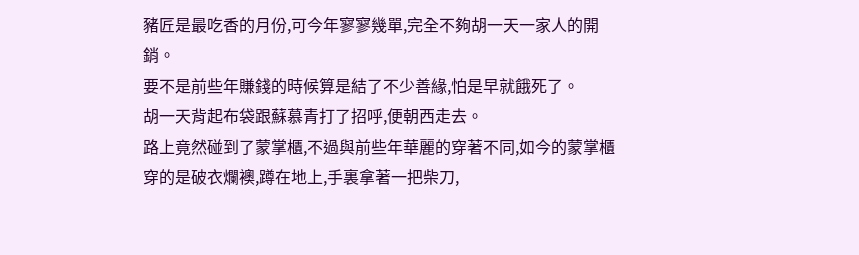豬匠是最吃香的月份,可今年寥寥幾單,完全不夠胡一天一家人的開銷。
要不是前些年賺錢的時候算是結了不少善緣,怕是早就餓死了。
胡一天背起布袋跟蘇慕青打了招呼,便朝西走去。
路上竟然碰到了蒙掌櫃,不過與前些年華麗的穿著不同,如今的蒙掌櫃穿的是破衣爛襖,蹲在地上,手裏拿著一把柴刀,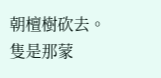朝檀樹砍去。
隻是那蒙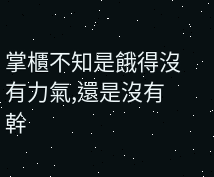掌櫃不知是餓得沒有力氣,還是沒有幹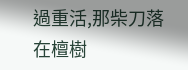過重活,那柴刀落在檀樹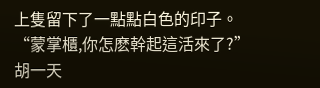上隻留下了一點點白色的印子。
“蒙掌櫃,你怎麽幹起這活來了?”
胡一天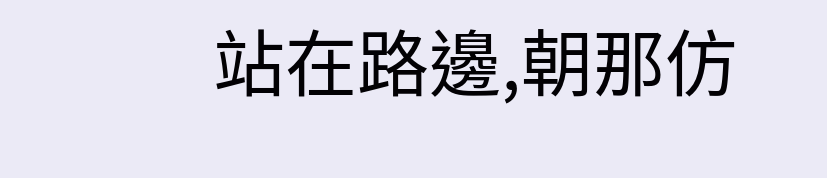站在路邊,朝那仿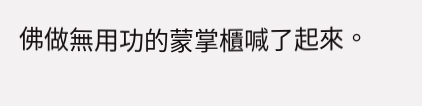佛做無用功的蒙掌櫃喊了起來。